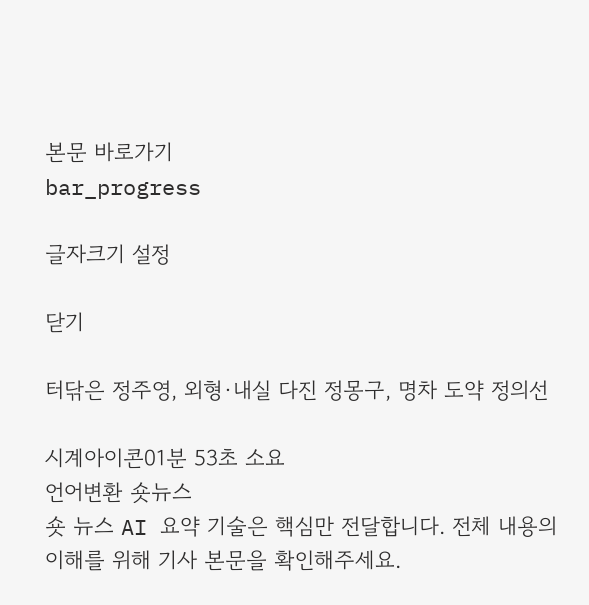본문 바로가기
bar_progress

글자크기 설정

닫기

터닦은 정주영, 외형·내실 다진 정몽구, 명차 도약 정의선

시계아이콘01분 53초 소요
언어변환 숏뉴스
숏 뉴스 AI 요약 기술은 핵심만 전달합니다. 전체 내용의 이해를 위해 기사 본문을 확인해주세요.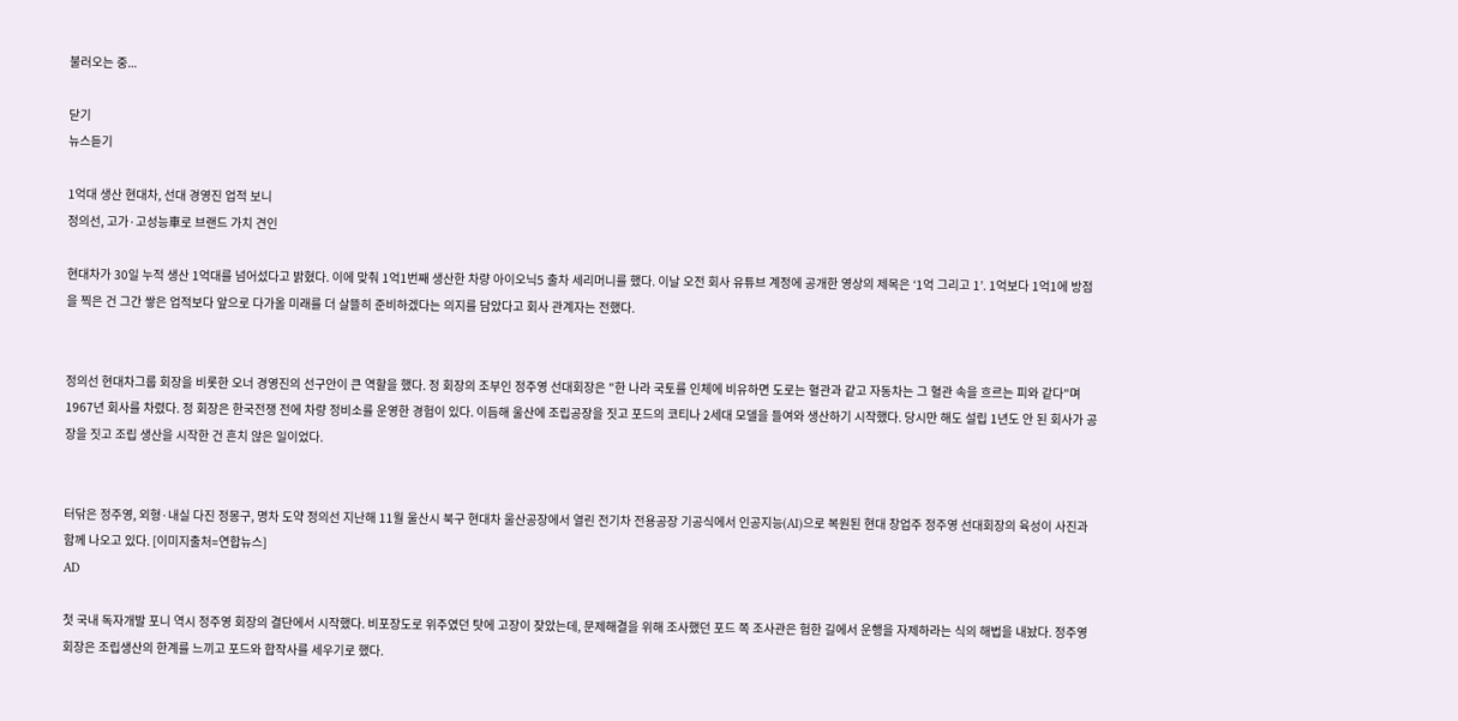불러오는 중...

닫기
뉴스듣기

1억대 생산 현대차, 선대 경영진 업적 보니
정의선, 고가·고성능車로 브랜드 가치 견인

현대차가 30일 누적 생산 1억대를 넘어섰다고 밝혔다. 이에 맞춰 1억1번째 생산한 차량 아이오닉5 출차 세리머니를 했다. 이날 오전 회사 유튜브 계정에 공개한 영상의 제목은 ‘1억 그리고 1’. 1억보다 1억1에 방점을 찍은 건 그간 쌓은 업적보다 앞으로 다가올 미래를 더 살뜰히 준비하겠다는 의지를 담았다고 회사 관계자는 전했다.


정의선 현대차그룹 회장을 비롯한 오너 경영진의 선구안이 큰 역할을 했다. 정 회장의 조부인 정주영 선대회장은 "한 나라 국토를 인체에 비유하면 도로는 혈관과 같고 자동차는 그 혈관 속을 흐르는 피와 같다"며 1967년 회사를 차렸다. 정 회장은 한국전쟁 전에 차량 정비소를 운영한 경험이 있다. 이듬해 울산에 조립공장을 짓고 포드의 코티나 2세대 모델을 들여와 생산하기 시작했다. 당시만 해도 설립 1년도 안 된 회사가 공장을 짓고 조립 생산을 시작한 건 흔치 않은 일이었다.


터닦은 정주영, 외형·내실 다진 정몽구, 명차 도약 정의선 지난해 11월 울산시 북구 현대차 울산공장에서 열린 전기차 전용공장 기공식에서 인공지능(AI)으로 복원된 현대 창업주 정주영 선대회장의 육성이 사진과 함께 나오고 있다. [이미지출처=연합뉴스]
AD

첫 국내 독자개발 포니 역시 정주영 회장의 결단에서 시작했다. 비포장도로 위주였던 탓에 고장이 잦았는데, 문제해결을 위해 조사했던 포드 쪽 조사관은 험한 길에서 운행을 자제하라는 식의 해법을 내놨다. 정주영 회장은 조립생산의 한계를 느끼고 포드와 합작사를 세우기로 했다.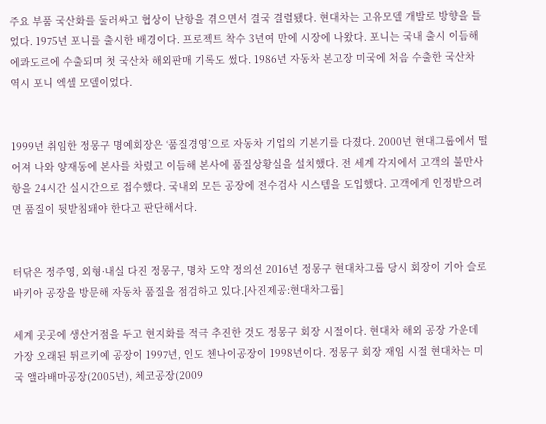주요 부품 국산화를 둘러싸고 협상이 난항을 겪으면서 결국 결렬됐다. 현대차는 고유모델 개발로 방향을 틀었다. 1975년 포니를 출시한 배경이다. 프로젝트 착수 3년여 만에 시장에 나왔다. 포니는 국내 출시 이듬해 에콰도르에 수출되며 첫 국산차 해외판매 기록도 썼다. 1986년 자동차 본고장 미국에 처음 수출한 국산차 역시 포니 엑셀 모델이었다.


1999년 취임한 정몽구 명예회장은 ‘품질경영’으로 자동차 기업의 기본기를 다졌다. 2000년 현대그룹에서 떨어져 나와 양재동에 본사를 차렸고 이듬해 본사에 품질상황실을 설치했다. 전 세계 각지에서 고객의 불만사항을 24시간 실시간으로 접수했다. 국내외 모든 공장에 전수검사 시스템을 도입했다. 고객에게 인정받으려면 품질이 뒷받침돼야 한다고 판단해서다.


터닦은 정주영, 외형·내실 다진 정몽구, 명차 도약 정의선 2016년 정몽구 현대차그룹 당시 회장이 기아 슬로바키아 공장을 방문해 자동차 품질을 점검하고 있다.[사진제공:현대차그룹]

세계 곳곳에 생산거점을 두고 현지화를 적극 추진한 것도 정몽구 회장 시절이다. 현대차 해외 공장 가운데 가장 오래된 튀르키예 공장이 1997년, 인도 첸나이공장이 1998년이다. 정몽구 회장 재임 시절 현대차는 미국 앨라배마공장(2005년), 체코공장(2009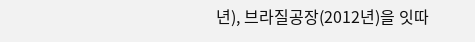년), 브라질공장(2012년)을 잇따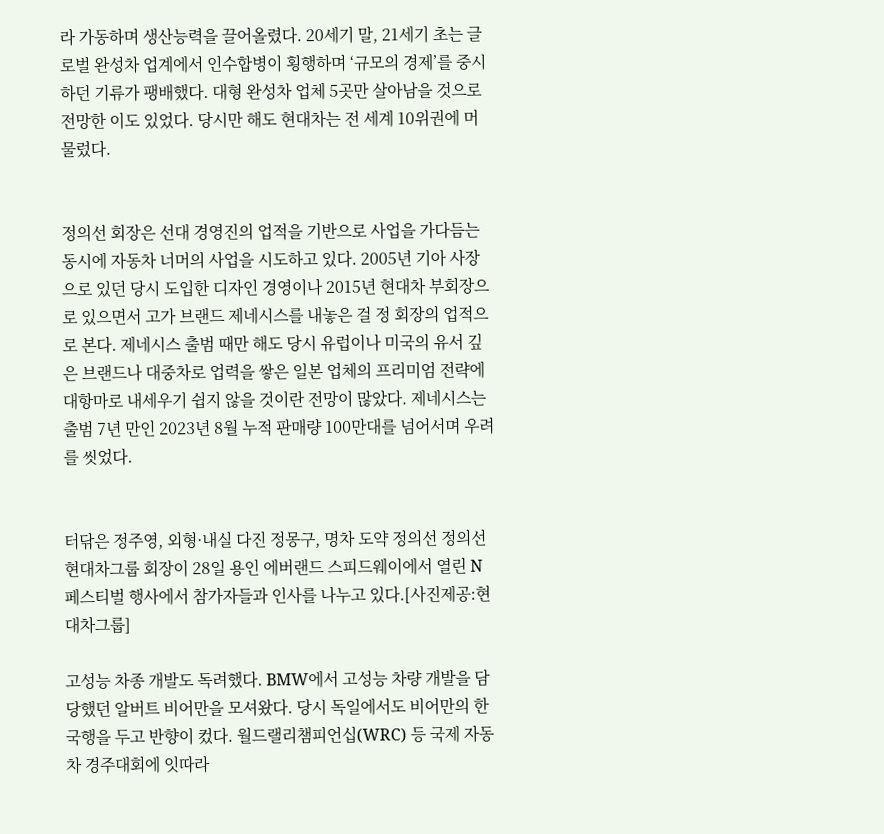라 가동하며 생산능력을 끌어올렸다. 20세기 말, 21세기 초는 글로벌 완성차 업계에서 인수합병이 횡행하며 ‘규모의 경제’를 중시하던 기류가 팽배했다. 대형 완성차 업체 5곳만 살아남을 것으로 전망한 이도 있었다. 당시만 해도 현대차는 전 세계 10위권에 머물렀다.


정의선 회장은 선대 경영진의 업적을 기반으로 사업을 가다듬는 동시에 자동차 너머의 사업을 시도하고 있다. 2005년 기아 사장으로 있던 당시 도입한 디자인 경영이나 2015년 현대차 부회장으로 있으면서 고가 브랜드 제네시스를 내놓은 걸 정 회장의 업적으로 본다. 제네시스 출범 때만 해도 당시 유럽이나 미국의 유서 깊은 브랜드나 대중차로 업력을 쌓은 일본 업체의 프리미엄 전략에 대항마로 내세우기 쉽지 않을 것이란 전망이 많았다. 제네시스는 출범 7년 만인 2023년 8월 누적 판매량 100만대를 넘어서며 우려를 씻었다.


터닦은 정주영, 외형·내실 다진 정몽구, 명차 도약 정의선 정의선 현대차그룹 회장이 28일 용인 에버랜드 스피드웨이에서 열린 N페스티벌 행사에서 참가자들과 인사를 나누고 있다.[사진제공:현대차그룹]

고성능 차종 개발도 독려했다. BMW에서 고성능 차량 개발을 담당했던 알버트 비어만을 모셔왔다. 당시 독일에서도 비어만의 한국행을 두고 반향이 컸다. 월드랠리챔피언십(WRC) 등 국제 자동차 경주대회에 잇따라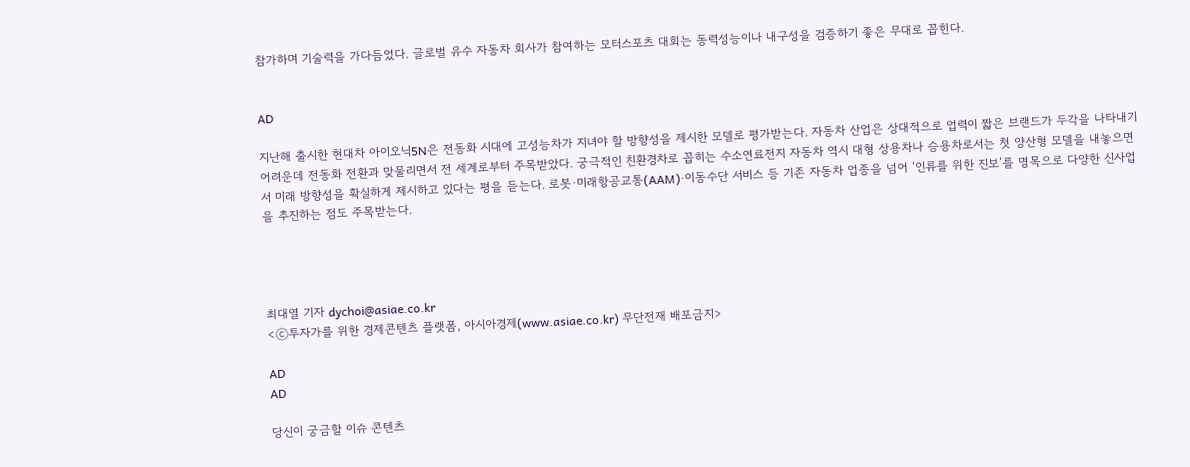참가하며 기술력을 가다듬었다. 글로벌 유수 자동차 회사가 참여하는 모터스포츠 대회는 동력성능이나 내구성을 검증하기 좋은 무대로 꼽힌다.


AD

지난해 출시한 현대차 아이오닉5N은 전동화 시대에 고성능차가 지녀야 할 방향성을 제시한 모델로 평가받는다. 자동차 산업은 상대적으로 업력이 짧은 브랜드가 두각을 나타내기 어려운데 전동화 전환과 맞물리면서 전 세계로부터 주목받았다. 궁극적인 친환경차로 꼽히는 수소연료전지 자동차 역시 대형 상용차나 승용차로서는 첫 양산형 모델을 내놓으면서 미래 방향성을 확실하게 제시하고 있다는 평을 듣는다. 로봇·미래항공교통(AAM)·이동수단 서비스 등 기존 자동차 업종을 넘어 ‘인류를 위한 진보’를 명목으로 다양한 신사업을 추진하는 점도 주목받는다.




최대열 기자 dychoi@asiae.co.kr
<ⓒ투자가를 위한 경제콘텐츠 플랫폼, 아시아경제(www.asiae.co.kr) 무단전재 배포금지>

AD
AD

당신이 궁금할 이슈 콘텐츠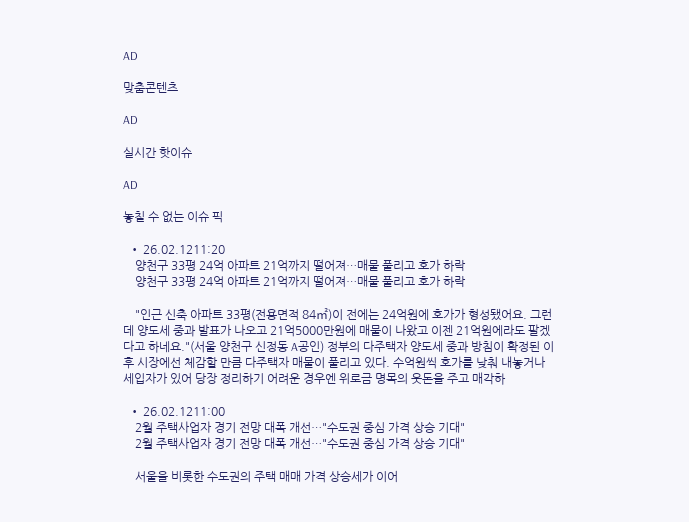AD

맞춤콘텐츠

AD

실시간 핫이슈

AD

놓칠 수 없는 이슈 픽

  • 26.02.1211:20
    양천구 33평 24억 아파트 21억까지 떨어져…매물 풀리고 호가 하락
    양천구 33평 24억 아파트 21억까지 떨어져…매물 풀리고 호가 하락

    "인근 신축 아파트 33평(전용면적 84㎡)이 전에는 24억원에 호가가 형성됐어요. 그런데 양도세 중과 발표가 나오고 21억5000만원에 매물이 나왔고 이젠 21억원에라도 팔겠다고 하네요."(서울 양천구 신정동 A공인) 정부의 다주택자 양도세 중과 방침이 확정된 이후 시장에선 체감할 만큼 다주택자 매물이 풀리고 있다. 수억원씩 호가를 낮춰 내놓거나 세입자가 있어 당장 정리하기 어려운 경우엔 위로금 명목의 웃돈을 주고 매각하

  • 26.02.1211:00
    2월 주택사업자 경기 전망 대폭 개선…"수도권 중심 가격 상승 기대"
    2월 주택사업자 경기 전망 대폭 개선…"수도권 중심 가격 상승 기대"

    서울을 비롯한 수도권의 주택 매매 가격 상승세가 이어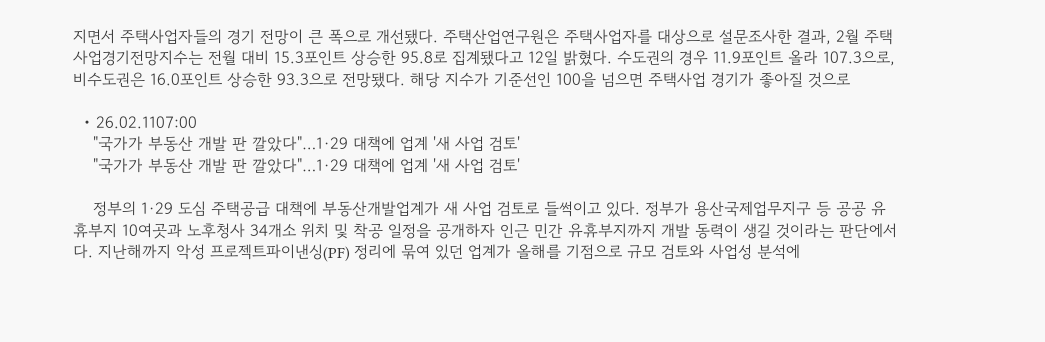지면서 주택사업자들의 경기 전망이 큰 폭으로 개선됐다. 주택산업연구원은 주택사업자를 대상으로 설문조사한 결과, 2월 주택사업경기전망지수는 전월 대비 15.3포인트 상승한 95.8로 집계됐다고 12일 밝혔다. 수도권의 경우 11.9포인트 올라 107.3으로, 비수도권은 16.0포인트 상승한 93.3으로 전망됐다. 해당 지수가 기준선인 100을 넘으면 주택사업 경기가 좋아질 것으로

  • 26.02.1107:00
    "국가가 부동산 개발 판 깔았다"…1·29 대책에 업계 '새 사업 검토'
    "국가가 부동산 개발 판 깔았다"…1·29 대책에 업계 '새 사업 검토'

    정부의 1·29 도심 주택공급 대책에 부동산개발업계가 새 사업 검토로 들썩이고 있다. 정부가 용산국제업무지구 등 공공 유휴부지 10여곳과 노후청사 34개소 위치 및 착공 일정을 공개하자 인근 민간 유휴부지까지 개발 동력이 생길 것이라는 판단에서다. 지난해까지 악성 프로젝트파이낸싱(PF) 정리에 묶여 있던 업계가 올해를 기점으로 규모 검토와 사업성 분석에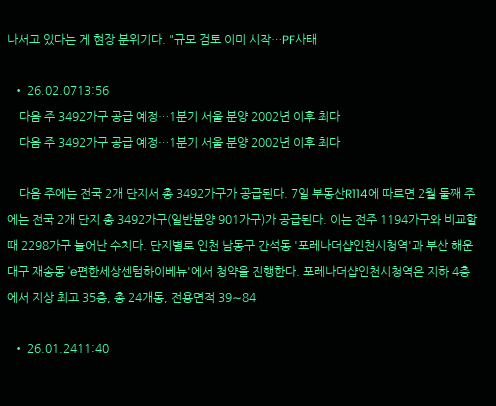나서고 있다는 게 현장 분위기다. "규모 검토 이미 시작…PF사태

  • 26.02.0713:56
    다음 주 3492가구 공급 예정…1분기 서울 분양 2002년 이후 최다
    다음 주 3492가구 공급 예정…1분기 서울 분양 2002년 이후 최다

    다음 주에는 전국 2개 단지서 총 3492가구가 공급된다. 7일 부동산R114에 따르면 2월 둘째 주에는 전국 2개 단지 총 3492가구(일반분양 901가구)가 공급된다. 이는 전주 1194가구와 비교할 때 2298가구 늘어난 수치다. 단지별로 인천 남동구 간석동 '포레나더샵인천시청역'과 부산 해운대구 재송동 'e편한세상센텀하이베뉴'에서 청약을 진행한다. 포레나더샵인천시청역은 지하 4층에서 지상 최고 35층, 총 24개동, 전용면적 39∼84

  • 26.01.2411:40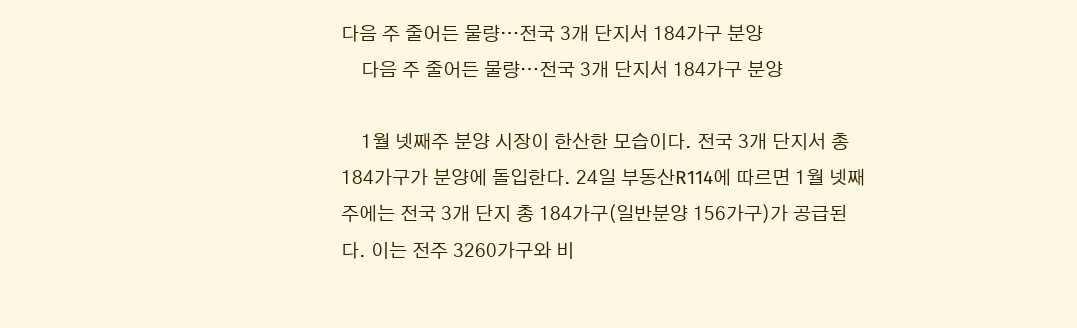다음 주 줄어든 물량…전국 3개 단지서 184가구 분양
    다음 주 줄어든 물량…전국 3개 단지서 184가구 분양

    1월 넷째주 분양 시장이 한산한 모습이다. 전국 3개 단지서 총 184가구가 분양에 돌입한다. 24일 부동산R114에 따르면 1월 넷째 주에는 전국 3개 단지 총 184가구(일반분양 156가구)가 공급된다. 이는 전주 3260가구와 비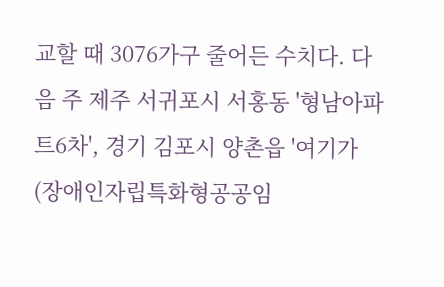교할 때 3076가구 줄어든 수치다. 다음 주 제주 서귀포시 서홍동 '형남아파트6차', 경기 김포시 양촌읍 '여기가(장애인자립특화형공공임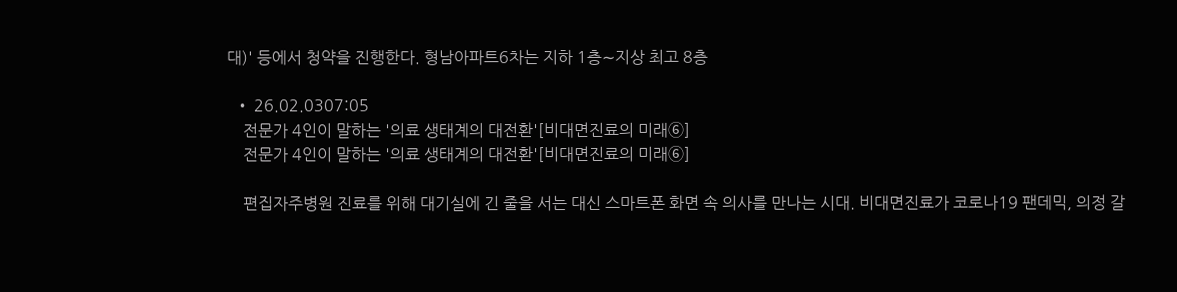대)' 등에서 청약을 진행한다. 형남아파트6차는 지하 1층∼지상 최고 8층

  • 26.02.0307:05
    전문가 4인이 말하는 '의료 생태계의 대전환'[비대면진료의 미래⑥]
    전문가 4인이 말하는 '의료 생태계의 대전환'[비대면진료의 미래⑥]

    편집자주병원 진료를 위해 대기실에 긴 줄을 서는 대신 스마트폰 화면 속 의사를 만나는 시대. 비대면진료가 코로나19 팬데믹, 의정 갈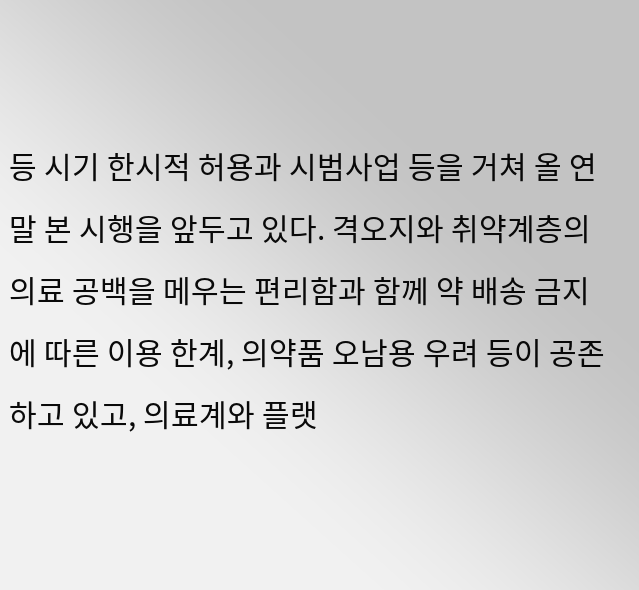등 시기 한시적 허용과 시범사업 등을 거쳐 올 연말 본 시행을 앞두고 있다. 격오지와 취약계층의 의료 공백을 메우는 편리함과 함께 약 배송 금지에 따른 이용 한계, 의약품 오남용 우려 등이 공존하고 있고, 의료계와 플랫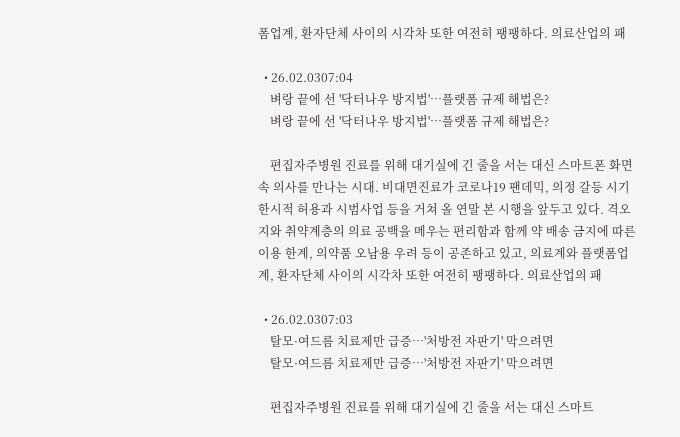폼업계, 환자단체 사이의 시각차 또한 여전히 팽팽하다. 의료산업의 패

  • 26.02.0307:04
    벼랑 끝에 선 '닥터나우 방지법'…플랫폼 규제 해법은?
    벼랑 끝에 선 '닥터나우 방지법'…플랫폼 규제 해법은?

    편집자주병원 진료를 위해 대기실에 긴 줄을 서는 대신 스마트폰 화면 속 의사를 만나는 시대. 비대면진료가 코로나19 팬데믹, 의정 갈등 시기 한시적 허용과 시범사업 등을 거쳐 올 연말 본 시행을 앞두고 있다. 격오지와 취약계층의 의료 공백을 메우는 편리함과 함께 약 배송 금지에 따른 이용 한계, 의약품 오남용 우려 등이 공존하고 있고, 의료계와 플랫폼업계, 환자단체 사이의 시각차 또한 여전히 팽팽하다. 의료산업의 패

  • 26.02.0307:03
    탈모·여드름 치료제만 급증…'처방전 자판기' 막으려면
    탈모·여드름 치료제만 급증…'처방전 자판기' 막으려면

    편집자주병원 진료를 위해 대기실에 긴 줄을 서는 대신 스마트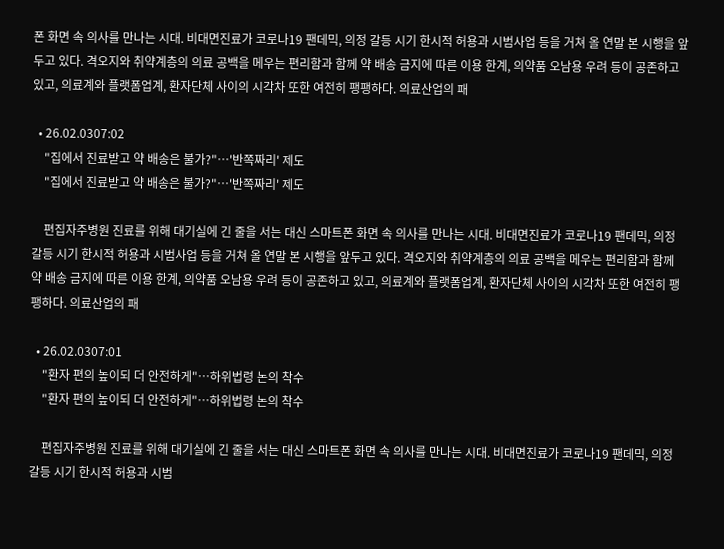폰 화면 속 의사를 만나는 시대. 비대면진료가 코로나19 팬데믹, 의정 갈등 시기 한시적 허용과 시범사업 등을 거쳐 올 연말 본 시행을 앞두고 있다. 격오지와 취약계층의 의료 공백을 메우는 편리함과 함께 약 배송 금지에 따른 이용 한계, 의약품 오남용 우려 등이 공존하고 있고, 의료계와 플랫폼업계, 환자단체 사이의 시각차 또한 여전히 팽팽하다. 의료산업의 패

  • 26.02.0307:02
    "집에서 진료받고 약 배송은 불가?"…'반쪽짜리' 제도
    "집에서 진료받고 약 배송은 불가?"…'반쪽짜리' 제도

    편집자주병원 진료를 위해 대기실에 긴 줄을 서는 대신 스마트폰 화면 속 의사를 만나는 시대. 비대면진료가 코로나19 팬데믹, 의정 갈등 시기 한시적 허용과 시범사업 등을 거쳐 올 연말 본 시행을 앞두고 있다. 격오지와 취약계층의 의료 공백을 메우는 편리함과 함께 약 배송 금지에 따른 이용 한계, 의약품 오남용 우려 등이 공존하고 있고, 의료계와 플랫폼업계, 환자단체 사이의 시각차 또한 여전히 팽팽하다. 의료산업의 패

  • 26.02.0307:01
    "환자 편의 높이되 더 안전하게"…하위법령 논의 착수
    "환자 편의 높이되 더 안전하게"…하위법령 논의 착수

    편집자주병원 진료를 위해 대기실에 긴 줄을 서는 대신 스마트폰 화면 속 의사를 만나는 시대. 비대면진료가 코로나19 팬데믹, 의정 갈등 시기 한시적 허용과 시범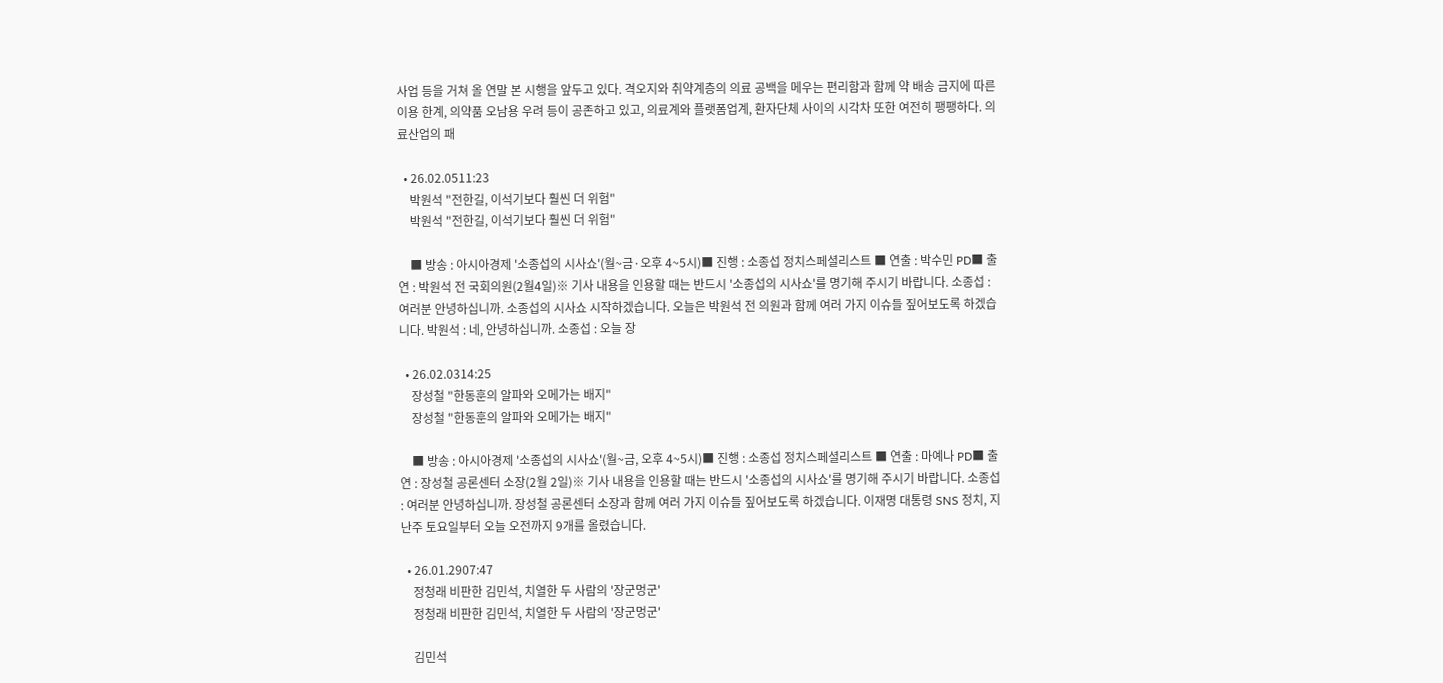사업 등을 거쳐 올 연말 본 시행을 앞두고 있다. 격오지와 취약계층의 의료 공백을 메우는 편리함과 함께 약 배송 금지에 따른 이용 한계, 의약품 오남용 우려 등이 공존하고 있고, 의료계와 플랫폼업계, 환자단체 사이의 시각차 또한 여전히 팽팽하다. 의료산업의 패

  • 26.02.0511:23
    박원석 "전한길, 이석기보다 훨씬 더 위험"
    박원석 "전한길, 이석기보다 훨씬 더 위험"

    ■ 방송 : 아시아경제 '소종섭의 시사쇼'(월~금·오후 4~5시)■ 진행 : 소종섭 정치스페셜리스트 ■ 연출 : 박수민 PD■ 출연 : 박원석 전 국회의원(2월4일)※ 기사 내용을 인용할 때는 반드시 '소종섭의 시사쇼'를 명기해 주시기 바랍니다. 소종섭 : 여러분 안녕하십니까. 소종섭의 시사쇼 시작하겠습니다. 오늘은 박원석 전 의원과 함께 여러 가지 이슈들 짚어보도록 하겠습니다. 박원석 : 네, 안녕하십니까. 소종섭 : 오늘 장

  • 26.02.0314:25
    장성철 "한동훈의 알파와 오메가는 배지"
    장성철 "한동훈의 알파와 오메가는 배지"

    ■ 방송 : 아시아경제 '소종섭의 시사쇼'(월~금, 오후 4~5시)■ 진행 : 소종섭 정치스페셜리스트 ■ 연출 : 마예나 PD■ 출연 : 장성철 공론센터 소장(2월 2일)※ 기사 내용을 인용할 때는 반드시 '소종섭의 시사쇼'를 명기해 주시기 바랍니다. 소종섭 : 여러분 안녕하십니까. 장성철 공론센터 소장과 함께 여러 가지 이슈들 짚어보도록 하겠습니다. 이재명 대통령 SNS 정치, 지난주 토요일부터 오늘 오전까지 9개를 올렸습니다.

  • 26.01.2907:47
    정청래 비판한 김민석, 치열한 두 사람의 '장군멍군'
    정청래 비판한 김민석, 치열한 두 사람의 '장군멍군'

    김민석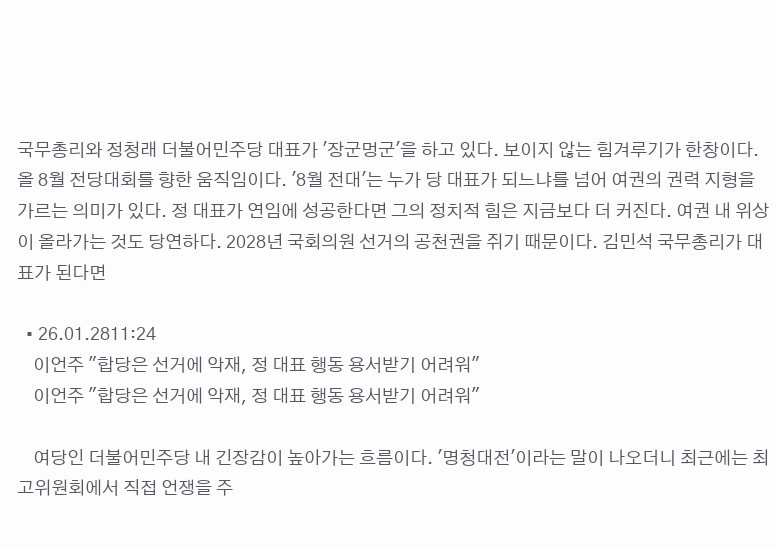국무총리와 정청래 더불어민주당 대표가 '장군멍군'을 하고 있다. 보이지 않는 힘겨루기가 한창이다. 올 8월 전당대회를 향한 움직임이다. '8월 전대'는 누가 당 대표가 되느냐를 넘어 여권의 권력 지형을 가르는 의미가 있다. 정 대표가 연임에 성공한다면 그의 정치적 힘은 지금보다 더 커진다. 여권 내 위상이 올라가는 것도 당연하다. 2028년 국회의원 선거의 공천권을 쥐기 때문이다. 김민석 국무총리가 대표가 된다면

  • 26.01.2811:24
    이언주 "합당은 선거에 악재, 정 대표 행동 용서받기 어려워"
    이언주 "합당은 선거에 악재, 정 대표 행동 용서받기 어려워"

    여당인 더불어민주당 내 긴장감이 높아가는 흐름이다. '명청대전'이라는 말이 나오더니 최근에는 최고위원회에서 직접 언쟁을 주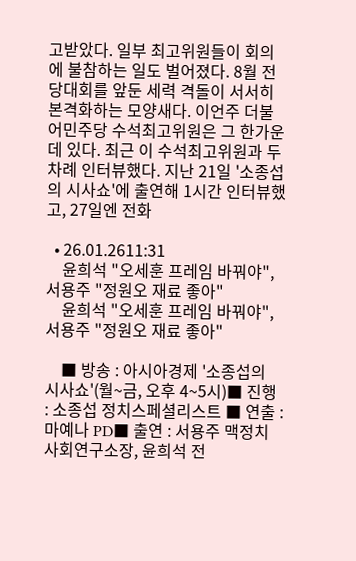고받았다. 일부 최고위원들이 회의에 불참하는 일도 벌어졌다. 8월 전당대회를 앞둔 세력 격돌이 서서히 본격화하는 모양새다. 이언주 더불어민주당 수석최고위원은 그 한가운데 있다. 최근 이 수석최고위원과 두 차례 인터뷰했다. 지난 21일 '소종섭의 시사쇼'에 출연해 1시간 인터뷰했고, 27일엔 전화

  • 26.01.2611:31
    윤희석 "오세훈 프레임 바꿔야", 서용주 "정원오 재료 좋아"
    윤희석 "오세훈 프레임 바꿔야", 서용주 "정원오 재료 좋아"

    ■ 방송 : 아시아경제 '소종섭의 시사쇼'(월~금, 오후 4~5시)■ 진행 : 소종섭 정치스페셜리스트 ■ 연출 : 마예나 PD■ 출연 : 서용주 맥정치사회연구소장, 윤희석 전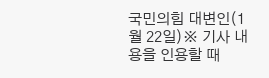국민의힘 대변인(1월 22일)※ 기사 내용을 인용할 때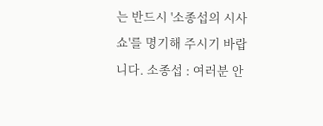는 반드시 '소종섭의 시사쇼'를 명기해 주시기 바랍니다. 소종섭 : 여러분 안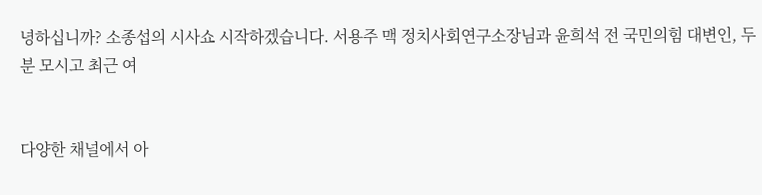녕하십니까? 소종섭의 시사쇼 시작하겠습니다. 서용주 맥 정치사회연구소장님과 윤희석 전 국민의힘 대변인, 두 분 모시고 최근 여


다양한 채널에서 아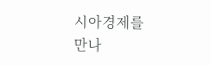시아경제를 만나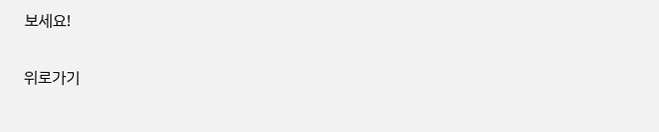보세요!

위로가기